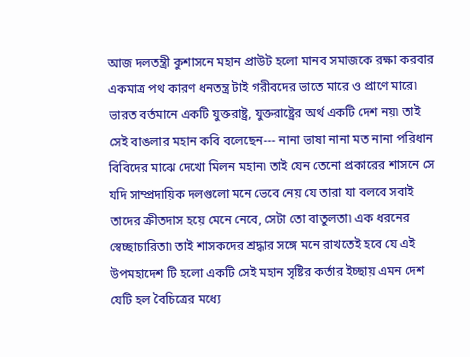আজ দলতন্ত্রী কুশাসনে মহান প্রাউট হলো মানব সমাজকে রক্ষা করবার একমাত্র পথ কারণ ধনতন্ত্র টাই গরীবদের ভাতে মারে ও প্রাণে মারে৷
ভারত বর্তমানে একটি যুক্তরাষ্ট্র, যুক্তরাষ্ট্রের অর্থ একটি দেশ নয়৷ তাই সেই বাঙলার মহান কবি বলেছেন--- নানা ভাষা নানা মত নানা পরিধান বিবিদের মাঝে দেখো মিলন মহান৷ তাই যেন তেনো প্রকারের শাসনে সে যদি সাম্প্রদায়িক দলগুলো মনে ভেবে নেয় যে তারা যা বলবে সবাই তাদের ক্রীতদাস হয়ে মেনে নেবে, সেটা তো বাতুলতা৷ এক ধরনের স্বেচ্ছাচারিতা৷ তাই শাসকদের শ্রদ্ধার সঙ্গে মনে রাখতেই হবে যে এই উপমহাদেশ টি হলো একটি সেই মহান সৃষ্টির কর্তার ইচ্ছায় এমন দেশ যেটি হল বৈচিত্রের মধ্যে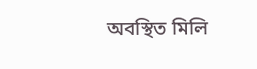অবস্থিত মিলি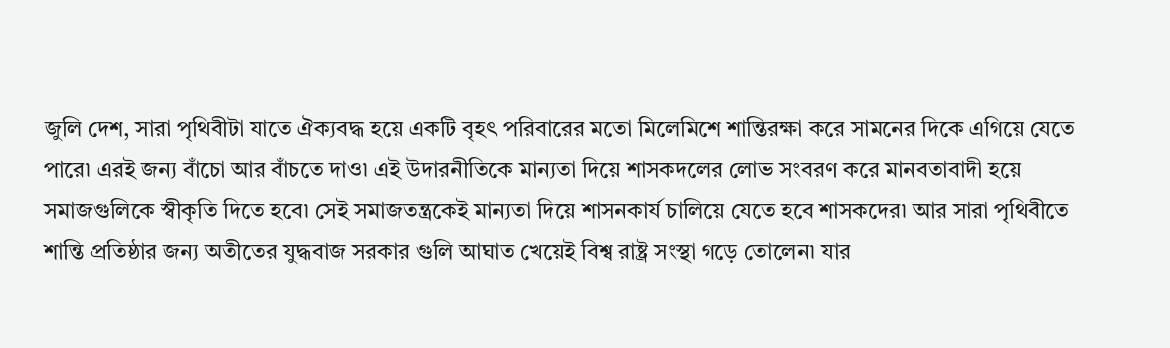জুলি দেশ, সারা পৃথিবীটা যাতে ঐক্যবদ্ধ হয়ে একটি বৃহৎ পরিবারের মতো মিলেমিশে শান্তিরক্ষা করে সামনের দিকে এগিয়ে যেতে পারে৷ এরই জন্য বাঁচো আর বাঁচতে দাও৷ এই উদারনীতিকে মান্যতা দিয়ে শাসকদলের লোভ সংবরণ করে মানবতাবাদী হয়ে সমাজগুলিকে স্বীকৃতি দিতে হবে৷ সেই সমাজতন্ত্রকেই মান্যতা দিয়ে শাসনকার্য চালিয়ে যেতে হবে শাসকদের৷ আর সারা পৃথিবীতে শান্তি প্রতিষ্ঠার জন্য অতীতের যুদ্ধবাজ সরকার গুলি আঘাত খেয়েই বিশ্ব রাষ্ট্র সংস্থা গড়ে তোলেন৷ যার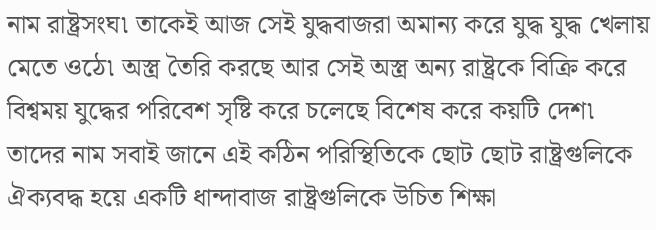নাম রাষ্ট্রসংঘ৷ তাকেই আজ সেই যুদ্ধবাজরা অমান্য করে যুদ্ধ যুদ্ধ খেলায় মেতে ওঠে৷ অস্ত্র তৈরি করছে আর সেই অস্ত্র অন্য রাষ্ট্রকে বিক্রি করে বিশ্বময় যুদ্ধের পরিবেশ সৃষ্টি করে চলেছে বিশেষ করে কয়টি দেশ৷ তাদের নাম সবাই জানে এই কঠিন পরিস্থিতিকে ছোট ছোট রাষ্ট্রগুলিকে ঐক্যবদ্ধ হয়ে একটি ধান্দাবাজ রাষ্ট্রগুলিকে উচিত শিক্ষা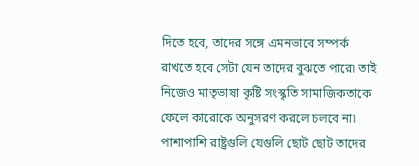দিতে হবে, তাদের সঙ্গে এমনভাবে সম্পর্ক রাখতে হবে সেটা যেন তাদের বুঝতে পারে৷ তাই নিজেও মাতৃভাষা কৃষ্টি সংস্কৃতি সামাজিকতাকে ফেলে কারোকে অনুসরণ করলে চলবে না৷ পাশাপাশি রাষ্ট্রগুলি যেগুলি ছোট ছোট তাদের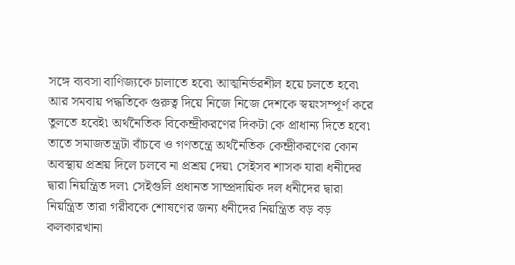সঙ্গে ব্যবসা বাণিজ্যকে চালাতে হবে৷ আত্মনির্ভরশীল হয়ে চলতে হবে৷
আর সমবায় পদ্ধতিকে গুরুত্ব দিয়ে নিজে নিজে দেশকে স্বয়ংসম্পূর্ণ করে তুলতে হবেই৷ অর্থনৈতিক বিকেন্দ্রীকরণের দিকটা কে প্রাধান্য দিতে হবে৷ তাতে সমাজতন্ত্রটা বাঁচবে ও গণতন্ত্রে অর্থনৈতিক কেন্দ্রীকরণের কোন অবস্থায় প্রশ্রয় দিলে চলবে না প্রশ্রয় দেয়৷ সেইসব শাসক যারা ধনীদের দ্বারা নিয়ন্ত্রিত দল৷ সেইগুলি প্রধানত সাম্প্রদায়িক দল ধনীদের দ্বারা নিয়ন্ত্রিত তারা গরীবকে শোষণের জন্য ধনীদের নিয়ন্ত্রিত বড় বড় কলকারখানা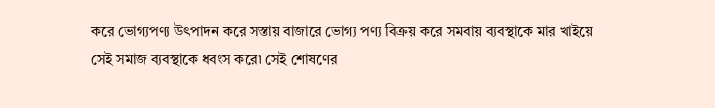করে ভোগ্যপণ্য উৎপাদন করে সস্তায় বাজারে ভোগ্য পণ্য বিক্রয় করে সমবায় ব্যবস্থাকে মার খাইয়ে সেই সমাজ ব্যবস্থাকে ধবংস করে৷ সেই শোষণের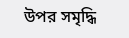উপর সমৃদ্ধি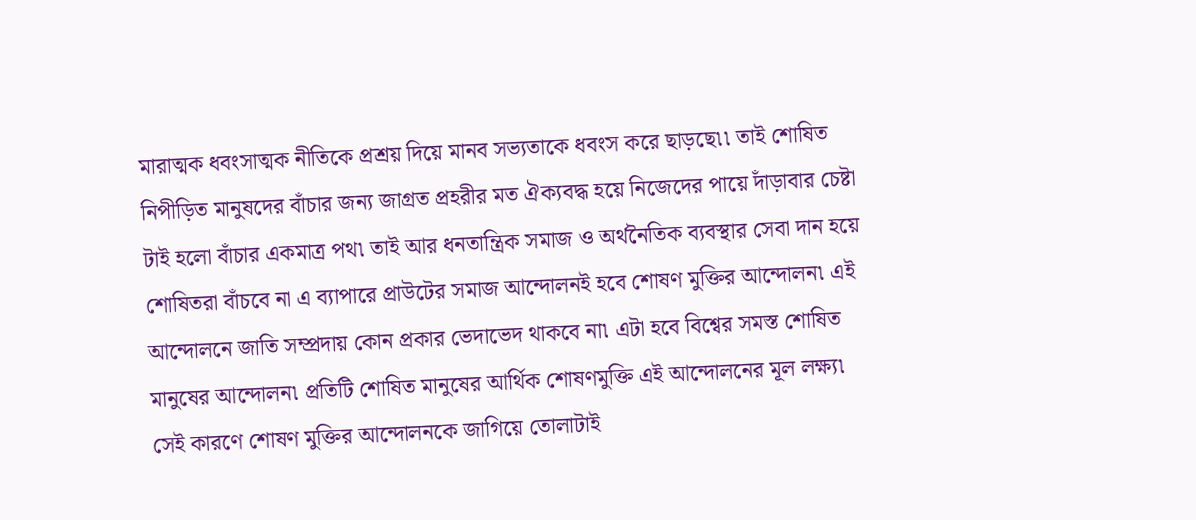মারাত্মক ধবংসাত্মক নীতিকে প্রশ্রয় দিয়ে মানব সভ্যতাকে ধবংস করে ছাড়ছে৷৷ তাই শোষিত নিপীড়িত মানুষদের বাঁচার জন্য জাগ্রত প্রহরীর মত ঐক্যবদ্ধ হয়ে নিজেদের পায়ে দাঁড়াবার চেষ্টা টাই হলো বাঁচার একমাত্র পথ৷ তাই আর ধনতান্ত্রিক সমাজ ও অর্থনৈতিক ব্যবস্থার সেবা দান হয়ে শোষিতরা বাঁচবে না এ ব্যাপারে প্রাউটের সমাজ আন্দোলনই হবে শোষণ মুক্তির আন্দোলন৷ এই আন্দোলনে জাতি সম্প্রদায় কোন প্রকার ভেদাভেদ থাকবে না৷ এটা হবে বিশ্বের সমস্ত শোষিত মানুষের আন্দোলন৷ প্রতিটি শোষিত মানুষের আর্থিক শোষণমুক্তি এই আন্দোলনের মূল লক্ষ্য৷
সেই কারণে শোষণ মুক্তির আন্দোলনকে জাগিয়ে তোলাটাই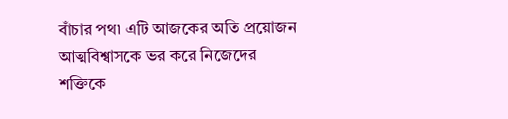বাঁচার পথ৷ এটি আজকের অতি প্রয়োজন আত্মবিশ্বাসকে ভর করে নিজেদের শক্তিকে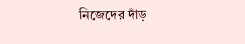নিজেদের দাঁড়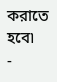করাতে হবে৷
-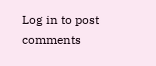Log in to post comments